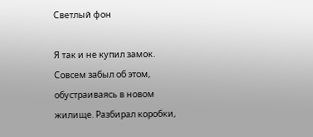Светлый фон

Я так и не купил замок. Совсем забыл об этом, обустраиваясь в новом жилище. Разбирал коробки,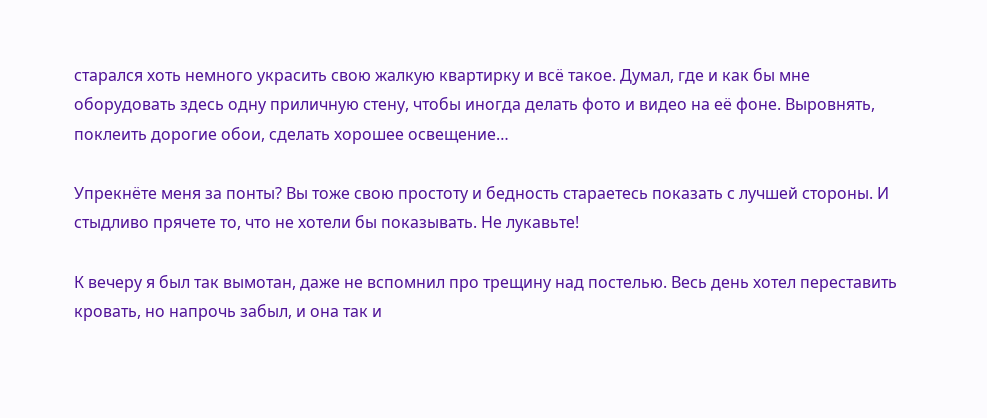старался хоть немного украсить свою жалкую квартирку и всё такое. Думал, где и как бы мне оборудовать здесь одну приличную стену, чтобы иногда делать фото и видео на её фоне. Выровнять, поклеить дорогие обои, сделать хорошее освещение…

Упрекнёте меня за понты? Вы тоже свою простоту и бедность стараетесь показать с лучшей стороны. И стыдливо прячете то, что не хотели бы показывать. Не лукавьте!

К вечеру я был так вымотан, даже не вспомнил про трещину над постелью. Весь день хотел переставить кровать, но напрочь забыл, и она так и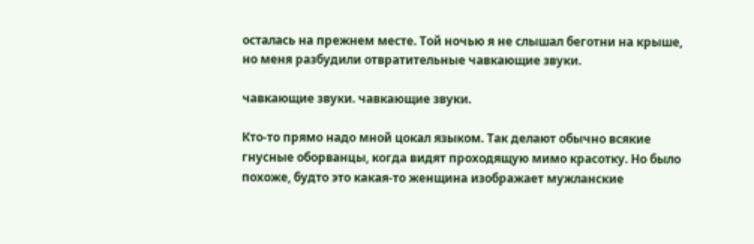осталась на прежнем месте. Той ночью я не слышал беготни на крыше, но меня разбудили отвратительные чавкающие звуки.

чавкающие звуки. чавкающие звуки.

Кто-то прямо надо мной цокал языком. Так делают обычно всякие гнусные оборванцы, когда видят проходящую мимо красотку. Но было похоже, будто это какая-то женщина изображает мужланские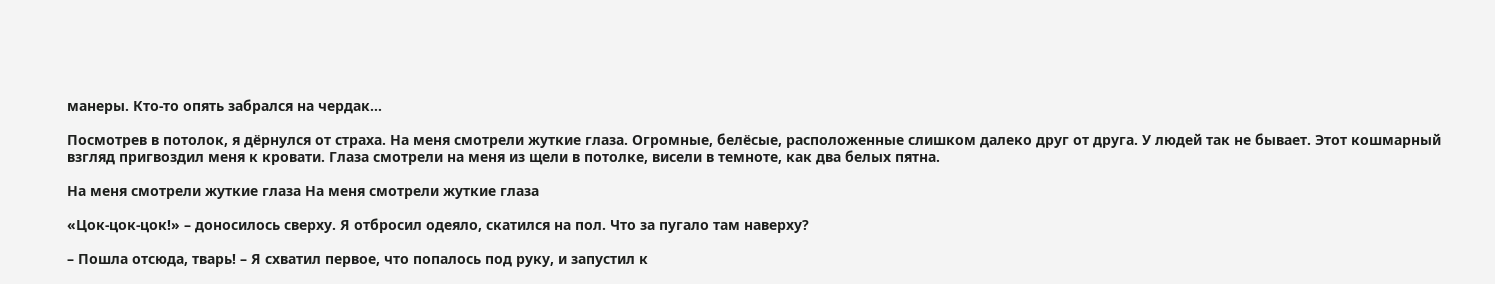манеры. Кто-то опять забрался на чердак…

Посмотрев в потолок, я дёрнулся от страха. На меня смотрели жуткие глаза. Огромные, белёсые, расположенные слишком далеко друг от друга. У людей так не бывает. Этот кошмарный взгляд пригвоздил меня к кровати. Глаза смотрели на меня из щели в потолке, висели в темноте, как два белых пятна.

На меня смотрели жуткие глаза На меня смотрели жуткие глаза

«Цок-цок-цок!» – доносилось сверху. Я отбросил одеяло, скатился на пол. Что за пугало там наверху?

– Пошла отсюда, тварь! – Я схватил первое, что попалось под руку, и запустил к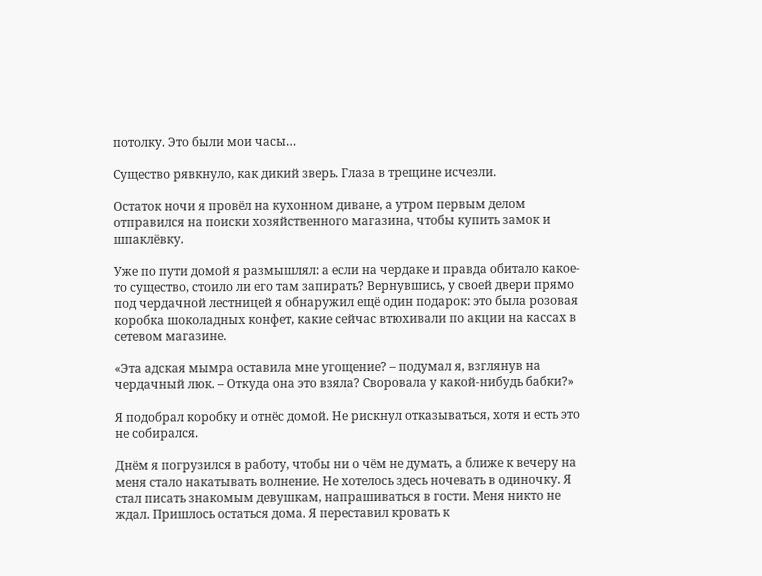потолку. Это были мои часы…

Существо рявкнуло, как дикий зверь. Глаза в трещине исчезли.

Остаток ночи я провёл на кухонном диване, а утром первым делом отправился на поиски хозяйственного магазина, чтобы купить замок и шпаклёвку.

Уже по пути домой я размышлял: а если на чердаке и правда обитало какое-то существо, стоило ли его там запирать? Вернувшись, у своей двери прямо под чердачной лестницей я обнаружил ещё один подарок: это была розовая коробка шоколадных конфет, какие сейчас втюхивали по акции на кассах в сетевом магазине.

«Эта адская мымра оставила мне угощение? – подумал я, взглянув на чердачный люк. – Откуда она это взяла? Своровала у какой-нибудь бабки?»

Я подобрал коробку и отнёс домой. Не рискнул отказываться, хотя и есть это не собирался.

Днём я погрузился в работу, чтобы ни о чём не думать, а ближе к вечеру на меня стало накатывать волнение. Не хотелось здесь ночевать в одиночку. Я стал писать знакомым девушкам, напрашиваться в гости. Меня никто не ждал. Пришлось остаться дома. Я переставил кровать к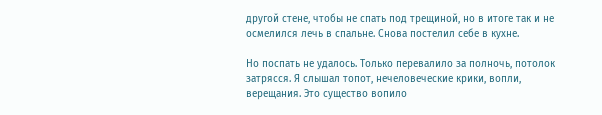другой стене, чтобы не спать под трещиной, но в итоге так и не осмелился лечь в спальне. Снова постелил себе в кухне.

Но поспать не удалось. Только перевалило за полночь, потолок затрясся. Я слышал топот, нечеловеческие крики, вопли, верещания. Это существо вопило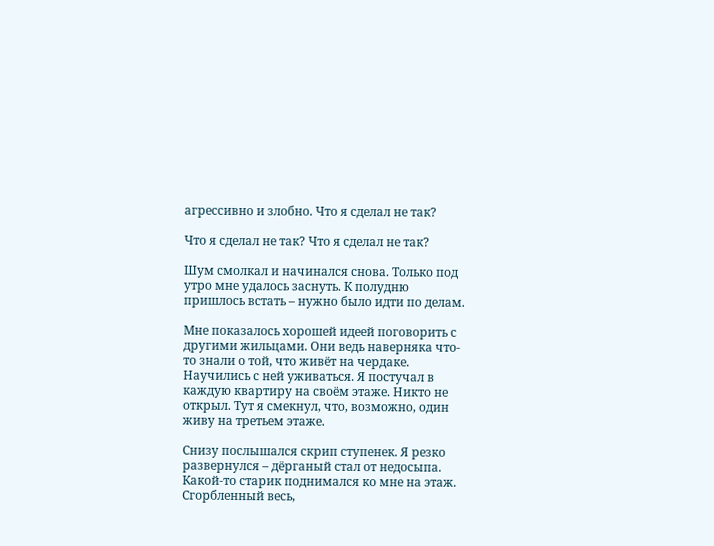агрессивно и злобно. Что я сделал не так?

Что я сделал не так? Что я сделал не так?

Шум смолкал и начинался снова. Только под утро мне удалось заснуть. К полудню пришлось встать – нужно было идти по делам.

Мне показалось хорошей идеей поговорить с другими жильцами. Они ведь наверняка что-то знали о той, что живёт на чердаке. Научились с ней уживаться. Я постучал в каждую квартиру на своём этаже. Никто не открыл. Тут я смекнул, что, возможно, один живу на третьем этаже.

Снизу послышался скрип ступенек. Я резко развернулся – дёрганый стал от недосыпа. Какой-то старик поднимался ко мне на этаж. Сгорбленный весь,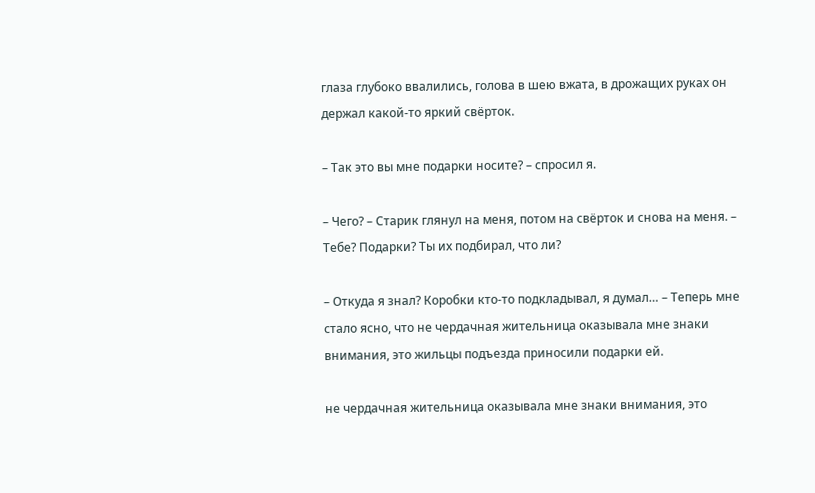глаза глубоко ввалились, голова в шею вжата, в дрожащих руках он держал какой-то яркий свёрток.

– Так это вы мне подарки носите? – спросил я.

– Чего? – Старик глянул на меня, потом на свёрток и снова на меня. – Тебе? Подарки? Ты их подбирал, что ли?

– Откуда я знал? Коробки кто-то подкладывал, я думал… – Теперь мне стало ясно, что не чердачная жительница оказывала мне знаки внимания, это жильцы подъезда приносили подарки ей.

не чердачная жительница оказывала мне знаки внимания, это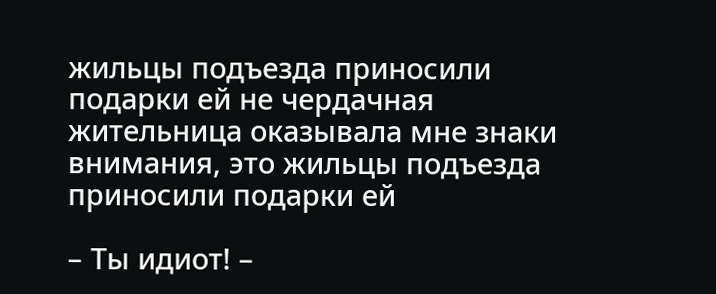жильцы подъезда приносили подарки ей не чердачная жительница оказывала мне знаки внимания, это жильцы подъезда приносили подарки ей

– Ты идиот! –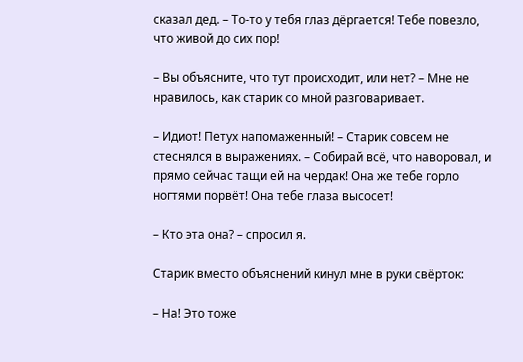сказал дед. – То-то у тебя глаз дёргается! Тебе повезло, что живой до сих пор!

– Вы объясните, что тут происходит, или нет? – Мне не нравилось, как старик со мной разговаривает.

– Идиот! Петух напомаженный! – Старик совсем не стеснялся в выражениях. – Собирай всё, что наворовал, и прямо сейчас тащи ей на чердак! Она же тебе горло ногтями порвёт! Она тебе глаза высосет!

– Кто эта она? – спросил я.

Старик вместо объяснений кинул мне в руки свёрток:

– На! Это тоже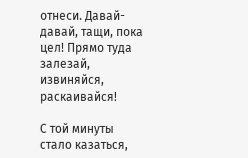отнеси. Давай-давай, тащи, пока цел! Прямо туда залезай, извиняйся, раскаивайся!

С той минуты стало казаться,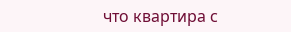что квартира с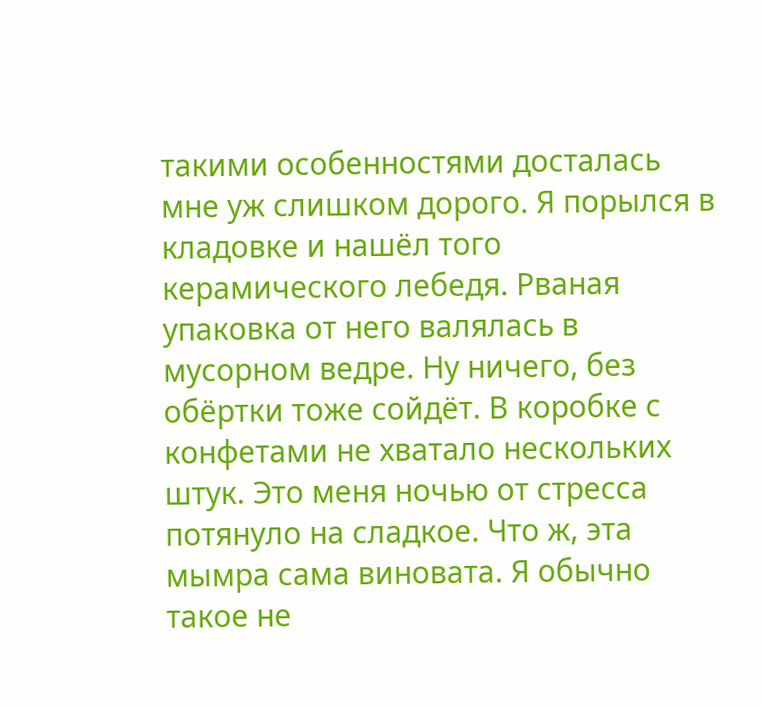такими особенностями досталась мне уж слишком дорого. Я порылся в кладовке и нашёл того керамического лебедя. Рваная упаковка от него валялась в мусорном ведре. Ну ничего, без обёртки тоже сойдёт. В коробке с конфетами не хватало нескольких штук. Это меня ночью от стресса потянуло на сладкое. Что ж, эта мымра сама виновата. Я обычно такое не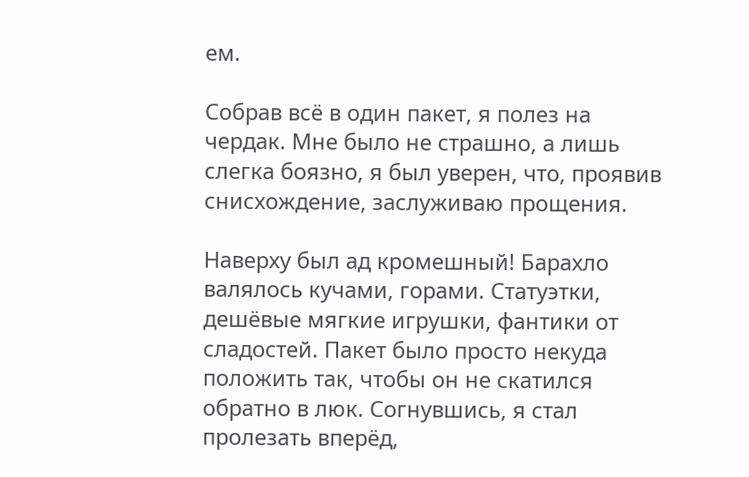ем.

Собрав всё в один пакет, я полез на чердак. Мне было не страшно, а лишь слегка боязно, я был уверен, что, проявив снисхождение, заслуживаю прощения.

Наверху был ад кромешный! Барахло валялось кучами, горами. Статуэтки, дешёвые мягкие игрушки, фантики от сладостей. Пакет было просто некуда положить так, чтобы он не скатился обратно в люк. Согнувшись, я стал пролезать вперёд,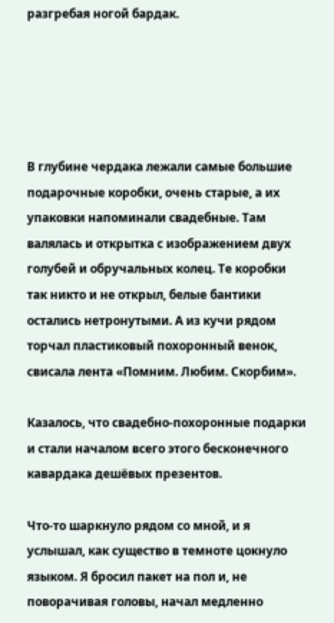разгребая ногой бардак.





В глубине чердака лежали самые большие подарочные коробки, очень старые, а их упаковки напоминали свадебные. Там валялась и открытка с изображением двух голубей и обручальных колец. Те коробки так никто и не открыл, белые бантики остались нетронутыми. А из кучи рядом торчал пластиковый похоронный венок, свисала лента «Помним. Любим. Скорбим».

Казалось, что свадебно-похоронные подарки и стали началом всего этого бесконечного кавардака дешёвых презентов.

Что-то шаркнуло рядом со мной, и я услышал, как существо в темноте цокнуло языком. Я бросил пакет на пол и, не поворачивая головы, начал медленно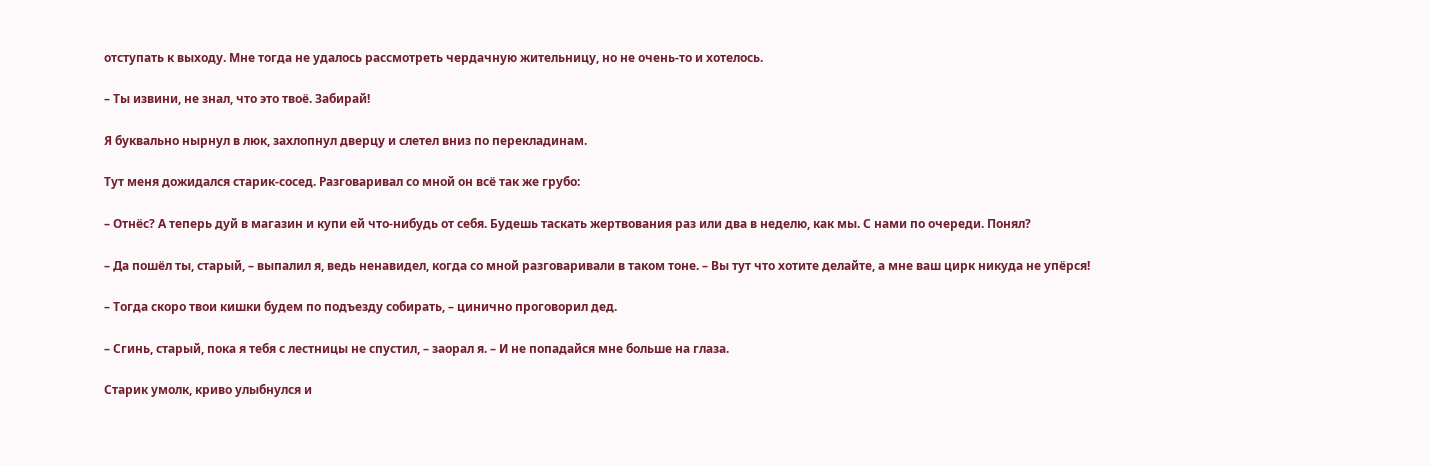отступать к выходу. Мне тогда не удалось рассмотреть чердачную жительницу, но не очень-то и хотелось.

– Ты извини, не знал, что это твоё. Забирай!

Я буквально нырнул в люк, захлопнул дверцу и слетел вниз по перекладинам.

Тут меня дожидался старик-сосед. Разговаривал со мной он всё так же грубо:

– Отнёс? А теперь дуй в магазин и купи ей что-нибудь от себя. Будешь таскать жертвования раз или два в неделю, как мы. С нами по очереди. Понял?

– Да пошёл ты, старый, – выпалил я, ведь ненавидел, когда со мной разговаривали в таком тоне. – Вы тут что хотите делайте, а мне ваш цирк никуда не упёрся!

– Тогда скоро твои кишки будем по подъезду собирать, – цинично проговорил дед.

– Сгинь, старый, пока я тебя с лестницы не спустил, – заорал я. – И не попадайся мне больше на глаза.

Старик умолк, криво улыбнулся и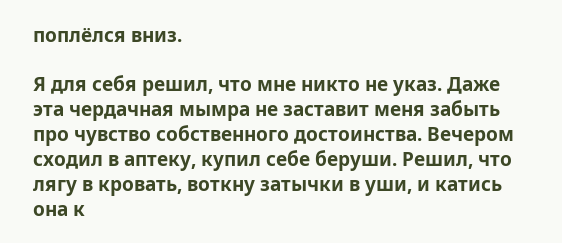поплёлся вниз.

Я для себя решил, что мне никто не указ. Даже эта чердачная мымра не заставит меня забыть про чувство собственного достоинства. Вечером сходил в аптеку, купил себе беруши. Решил, что лягу в кровать, воткну затычки в уши, и катись она к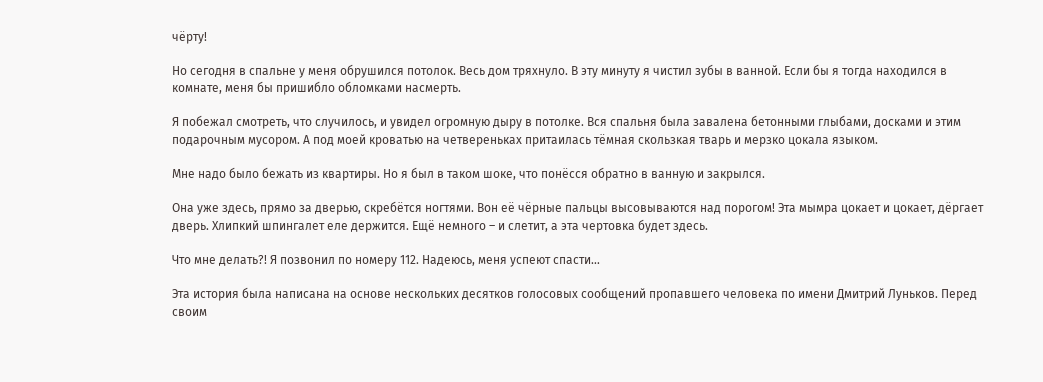чёрту!

Но сегодня в спальне у меня обрушился потолок. Весь дом тряхнуло. В эту минуту я чистил зубы в ванной. Если бы я тогда находился в комнате, меня бы пришибло обломками насмерть.

Я побежал смотреть, что случилось, и увидел огромную дыру в потолке. Вся спальня была завалена бетонными глыбами, досками и этим подарочным мусором. А под моей кроватью на четвереньках притаилась тёмная скользкая тварь и мерзко цокала языком.

Мне надо было бежать из квартиры. Но я был в таком шоке, что понёсся обратно в ванную и закрылся.

Она уже здесь, прямо за дверью, скребётся ногтями. Вон её чёрные пальцы высовываются над порогом! Эта мымра цокает и цокает, дёргает дверь. Хлипкий шпингалет еле держится. Ещё немного – и слетит, а эта чертовка будет здесь.

Что мне делать?! Я позвонил по номеру 112. Надеюсь, меня успеют спасти…

Эта история была написана на основе нескольких десятков голосовых сообщений пропавшего человека по имени Дмитрий Луньков. Перед своим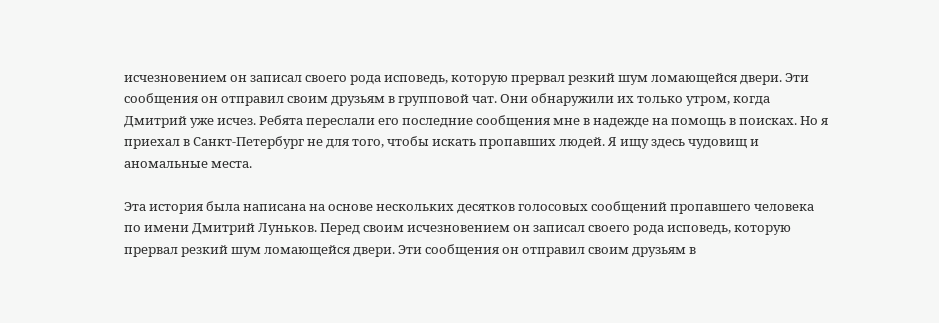исчезновением он записал своего рода исповедь, которую прервал резкий шум ломающейся двери. Эти сообщения он отправил своим друзьям в групповой чат. Они обнаружили их только утром, когда Дмитрий уже исчез. Ребята переслали его последние сообщения мне в надежде на помощь в поисках. Но я приехал в Санкт-Петербург не для того, чтобы искать пропавших людей. Я ищу здесь чудовищ и аномальные места.

Эта история была написана на основе нескольких десятков голосовых сообщений пропавшего человека по имени Дмитрий Луньков. Перед своим исчезновением он записал своего рода исповедь, которую прервал резкий шум ломающейся двери. Эти сообщения он отправил своим друзьям в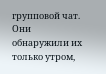групповой чат. Они обнаружили их только утром,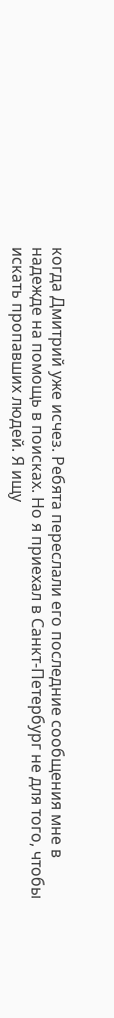когда Дмитрий уже исчез. Ребята переслали его последние сообщения мне в надежде на помощь в поисках. Но я приехал в Санкт-Петербург не для того, чтобы искать пропавших людей. Я ищу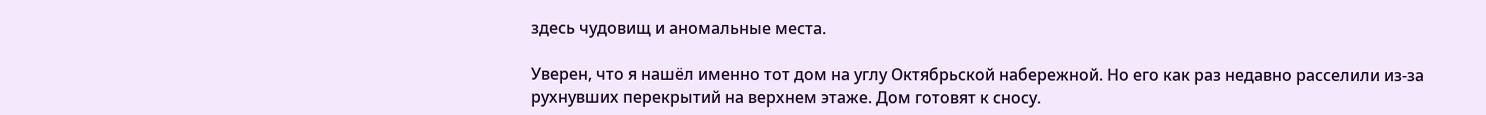здесь чудовищ и аномальные места.

Уверен, что я нашёл именно тот дом на углу Октябрьской набережной. Но его как раз недавно расселили из-за рухнувших перекрытий на верхнем этаже. Дом готовят к сносу.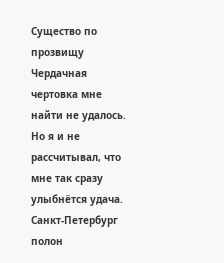Существо по прозвищу Чердачная чертовка мне найти не удалось. Но я и не рассчитывал, что мне так сразу улыбнётся удача. Санкт-Петербург полон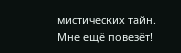мистических тайн. Мне ещё повезёт!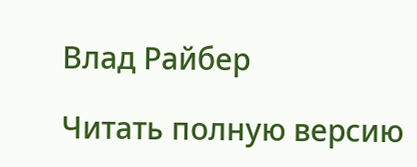Влад Райбер

Читать полную версию